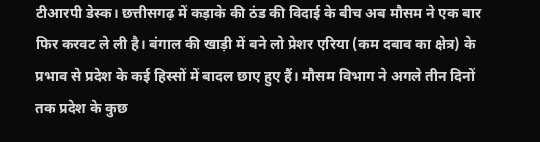टीआरपी डेस्क। छत्तीसगढ़ में कड़ाके की ठंड की विदाई के बीच अब मौसम ने एक बार फिर करवट ले ली है। बंगाल की खाड़ी में बने लो प्रेशर एरिया (कम दबाव का क्षेत्र) के प्रभाव से प्रदेश के कई हिस्सों में बादल छाए हुए हैं। मौसम विभाग ने अगले तीन दिनों तक प्रदेश के कुछ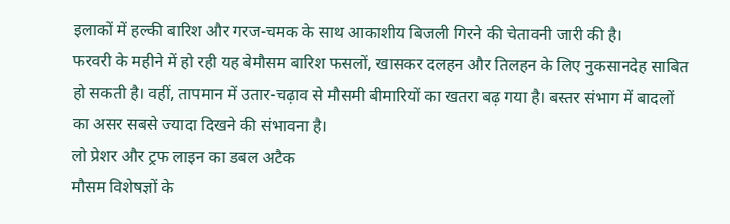इलाकों में हल्की बारिश और गरज-चमक के साथ आकाशीय बिजली गिरने की चेतावनी जारी की है।
फरवरी के महीने में हो रही यह बेमौसम बारिश फसलों, खासकर दलहन और तिलहन के लिए नुकसानदेह साबित हो सकती है। वहीं, तापमान में उतार-चढ़ाव से मौसमी बीमारियों का खतरा बढ़ गया है। बस्तर संभाग में बादलों का असर सबसे ज्यादा दिखने की संभावना है।
लो प्रेशर और ट्रफ लाइन का डबल अटैक
मौसम विशेषज्ञों के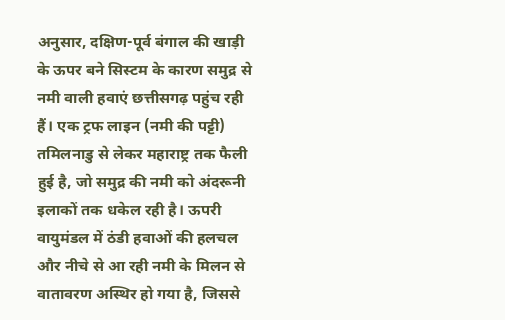अनुसार, दक्षिण-पूर्व बंगाल की खाड़ी के ऊपर बने सिस्टम के कारण समुद्र से नमी वाली हवाएं छत्तीसगढ़ पहुंच रही हैं। एक ट्रफ लाइन (नमी की पट्टी) तमिलनाडु से लेकर महाराष्ट्र तक फैली हुई है, जो समुद्र की नमी को अंदरूनी इलाकों तक धकेल रही है। ऊपरी वायुमंडल में ठंडी हवाओं की हलचल और नीचे से आ रही नमी के मिलन से वातावरण अस्थिर हो गया है, जिससे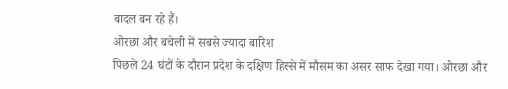बादल बन रहे हैं।
ओरछा और बचेली में सबसे ज्यादा बारिश
पिछले 24 घंटों के दौरान प्रदेश के दक्षिण हिस्से में मौसम का असर साफ देखा गया। ओरछा और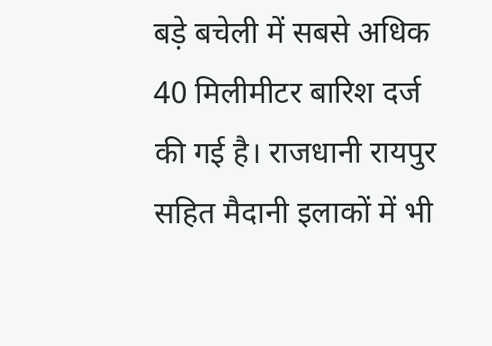बड़े बचेली में सबसे अधिक 40 मिलीमीटर बारिश दर्ज की गई है। राजधानी रायपुर सहित मैदानी इलाकों में भी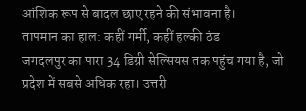आंशिक रूप से बादल छाए रहने की संभावना है।
तापमान का हाल: कहीं गर्मी, कहीं हल्की ठंड
जगदलपुर का पारा 34 डिग्री सेल्सियस तक पहुंच गया है, जो प्रदेश में सबसे अधिक रहा। उत्तरी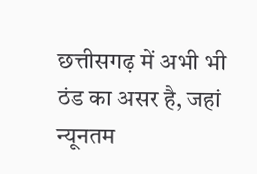छत्तीसगढ़ में अभी भी ठंड का असर है, जहां न्यूनतम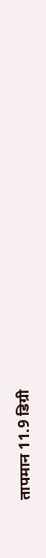तापमान 11.9 डिग्री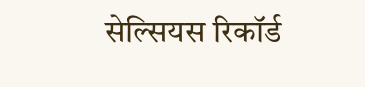सेल्सियस रिकॉर्ड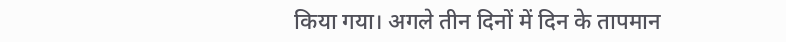किया गया। अगले तीन दिनों में दिन के तापमान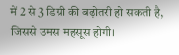में 2 से 3 डिग्री की बढ़ोतरी हो सकती है, जिससे उमस महसूस होगी।